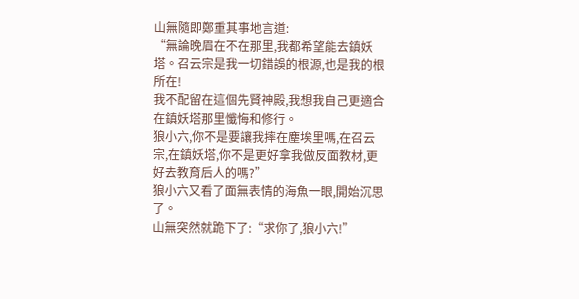山無隨即鄭重其事地言道:
“無論晚眉在不在那里,我都希望能去鎮妖塔。召云宗是我一切錯誤的根源,也是我的根所在!
我不配留在這個先賢神殿,我想我自己更適合在鎮妖塔那里懺悔和修行。
狼小六,你不是要讓我摔在塵埃里嗎,在召云宗,在鎮妖塔,你不是更好拿我做反面教材,更好去教育后人的嗎?”
狼小六又看了面無表情的海魚一眼,開始沉思了。
山無突然就跪下了:“求你了,狼小六!”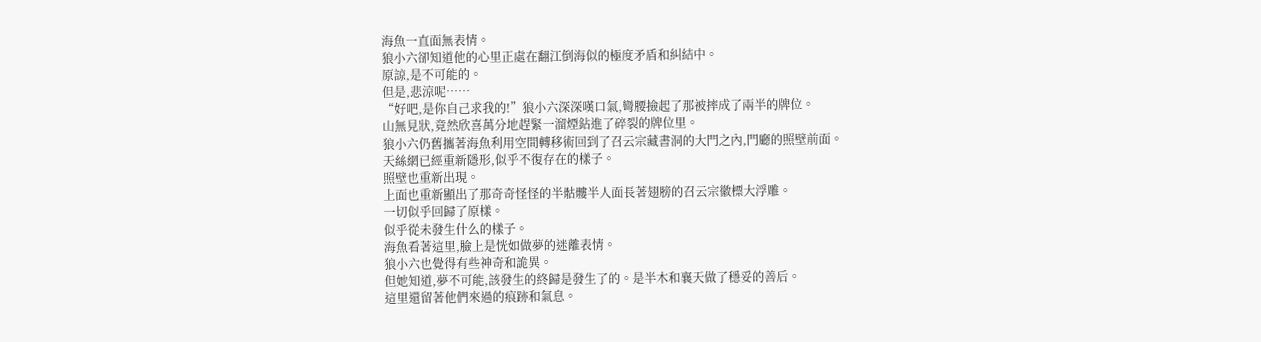海魚一直面無表情。
狼小六卻知道他的心里正處在翻江倒海似的極度矛盾和糾結中。
原諒,是不可能的。
但是,悲涼呢……
“好吧,是你自己求我的!”狼小六深深嘆口氣,彎腰撿起了那被摔成了兩半的牌位。
山無見狀,竟然欣喜萬分地趕緊一溜煙鉆進了碎裂的牌位里。
狼小六仍舊攜著海魚利用空間轉移術回到了召云宗藏書洞的大門之內,門廳的照壁前面。
天絲網已經重新隱形,似乎不復存在的樣子。
照壁也重新出現。
上面也重新顯出了那奇奇怪怪的半骷髏半人面長著翅膀的召云宗徽標大浮雕。
一切似乎回歸了原樣。
似乎從未發生什么的樣子。
海魚看著這里,臉上是恍如做夢的迷離表情。
狼小六也覺得有些神奇和詭異。
但她知道,夢不可能,該發生的終歸是發生了的。是半木和襄天做了穩妥的善后。
這里還留著他們來過的痕跡和氣息。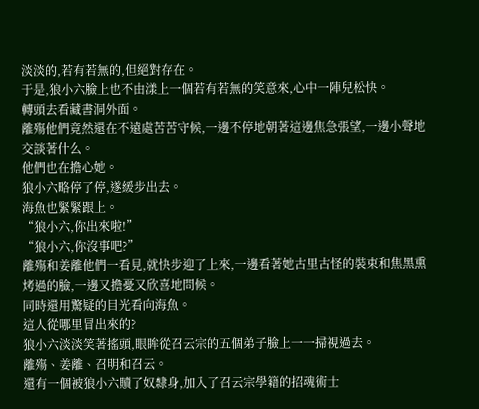淡淡的,若有若無的,但絕對存在。
于是,狼小六臉上也不由漾上一個若有若無的笑意來,心中一陣兒松快。
轉頭去看藏書洞外面。
離殤他們竟然還在不遠處苦苦守候,一邊不停地朝著這邊焦急張望,一邊小聲地交談著什么。
他們也在擔心她。
狼小六略停了停,遂緩步出去。
海魚也緊緊跟上。
“狼小六,你出來啦!”
“狼小六,你沒事吧?”
離殤和姜離他們一看見,就快步迎了上來,一邊看著她古里古怪的裝束和焦黑熏烤過的臉,一邊又擔憂又欣喜地問候。
同時還用驚疑的目光看向海魚。
這人從哪里冒出來的?
狼小六淡淡笑著搖頭,眼眸從召云宗的五個弟子臉上一一掃視過去。
離殤、姜離、召明和召云。
還有一個被狼小六贖了奴隸身,加入了召云宗學籍的招魂術士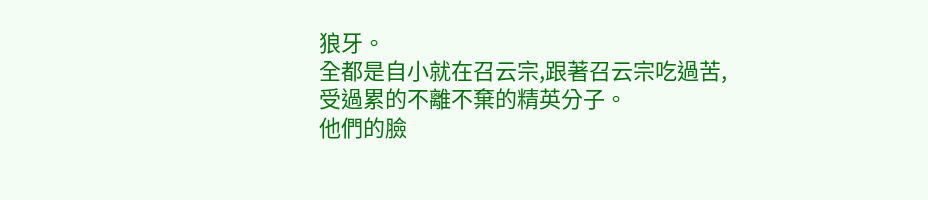狼牙。
全都是自小就在召云宗,跟著召云宗吃過苦,受過累的不離不棄的精英分子。
他們的臉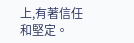上,有著信任和堅定。